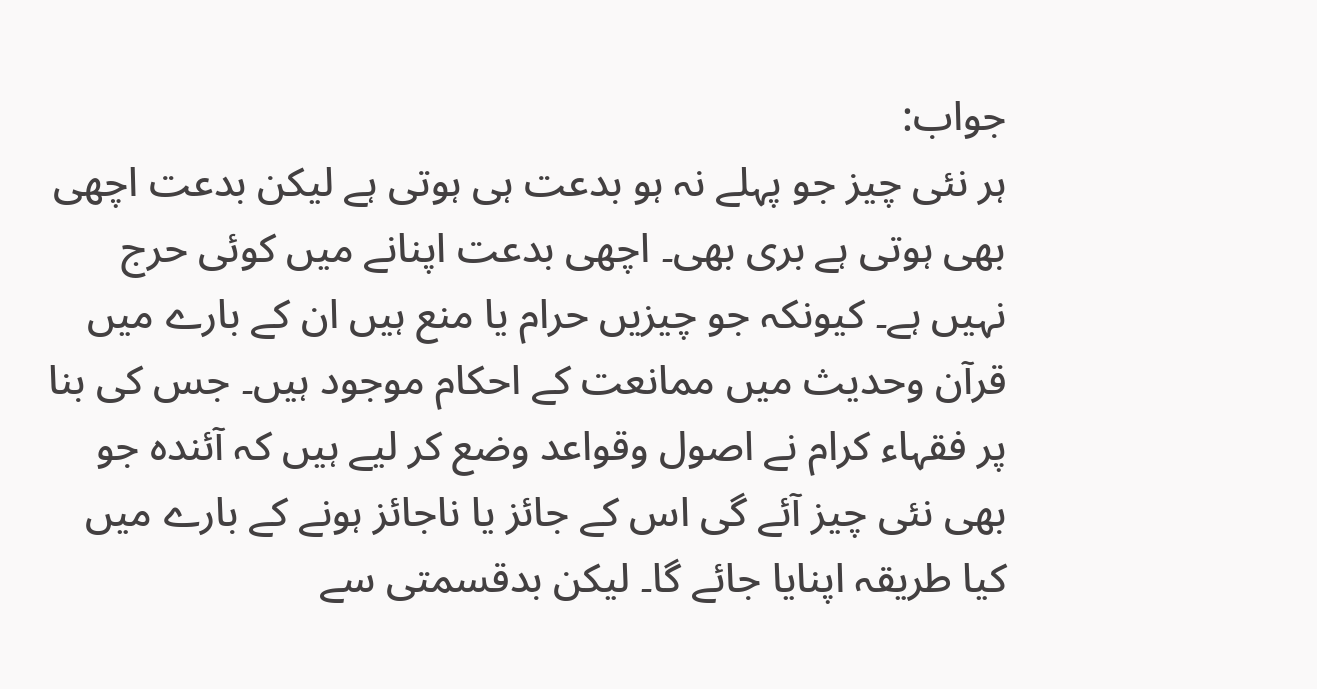جواب:
ہر نئی چیز جو پہلے نہ ہو بدعت ہی ہوتی ہے لیکن بدعت اچھی بھی ہوتی ہے بری بھی۔ اچھی بدعت اپنانے میں کوئی حرج نہیں ہے۔ کیونکہ جو چیزیں حرام یا منع ہیں ان کے بارے میں قرآن وحدیث میں ممانعت کے احکام موجود ہیں۔ جس کی بنا پر فقہاء کرام نے اصول وقواعد وضع کر لیے ہیں کہ آئندہ جو بھی نئی چیز آئے گی اس کے جائز یا ناجائز ہونے کے بارے میں کیا طریقہ اپنایا جائے گا۔ لیکن بدقسمتی سے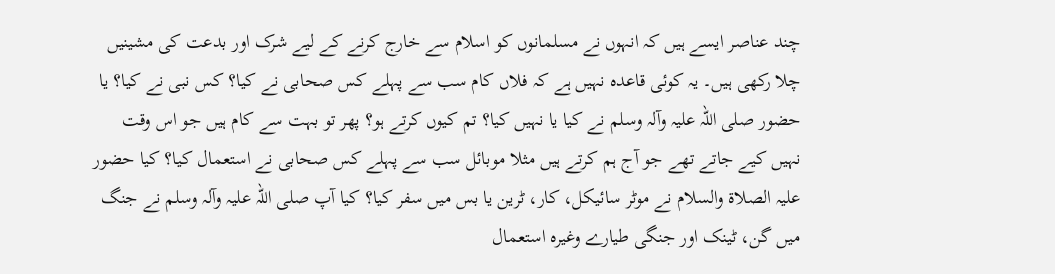چند عناصر ایسے ہیں کہ انہوں نے مسلمانوں کو اسلام سے خارج کرنے کے لیے شرک اور بدعت کی مشینیں چلا رکھی ہیں۔ یہ کوئی قاعدہ نہیں ہے کہ فلاں کام سب سے پہلے کس صحابی نے کیا؟ کس نبی نے کیا؟ یا حضور صلی اللہ علیہ وآلہ وسلم نے کیا یا نہیں کیا؟ تم کیوں کرتے ہو؟ پھر تو بہت سے کام ہیں جو اس وقت نہیں کیے جاتے تھے جو آج ہم کرتے ہیں مثلا موبائل سب سے پہلے کس صحابی نے استعمال کیا؟ کیا حضور علیہ الصلاۃ والسلام نے موٹر سائیکل، کار، ٹرین یا بس میں سفر کیا؟ کیا آپ صلی اللہ علیہ وآلہ وسلم نے جنگ میں گن، ٹینک اور جنگی طیارے وغیرہ استعمال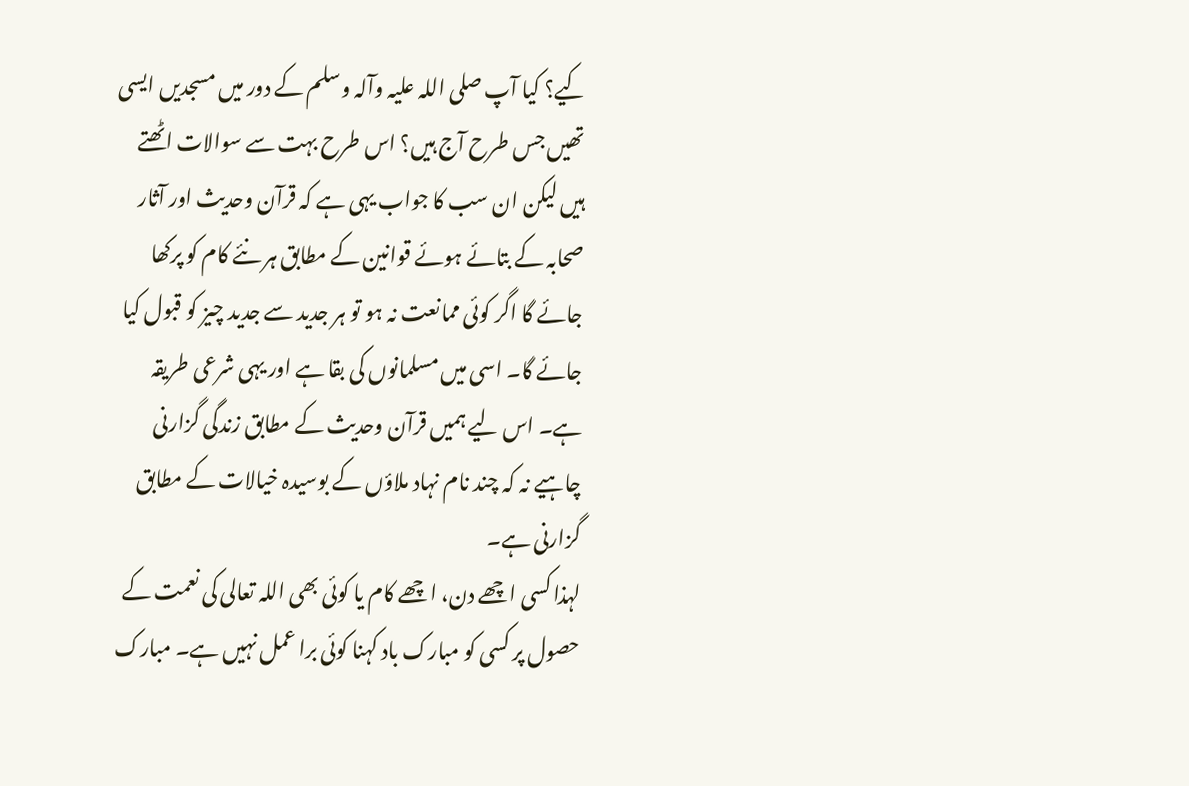کیے؟ کیا آپ صلی اللہ علیہ وآلہ وسلم کے دور میں مسجدیں ایسی تھیں جس طرح آج ہیں؟ اس طرح بہت سے سوالات اٹھتے ہیں لیکن ان سب کا جواب یہی ہے کہ قرآن وحدیث اور آثار صحابہ کے بتائے ہوئے قوانین کے مطابق ہر نئے کام کو پرکھا جائے گا اگر کوئی ممانعت نہ ہو تو ہر جدید سے جدید چیز کو قبول کیا جائے گا۔ اسی میں مسلمانوں کی بقا ہے اور یہی شرعی طریقہ ہے۔ اس لیے ہمیں قرآن وحدیث کے مطابق زندگی گزارنی چاہیے نہ کہ چند نام نہاد ملاؤں کے بوسیدہ خیالات کے مطابق گزارنی ہے۔
لہذا کسی اچھے دن، اچھے کام یا کوئی بھی اللہ تعالی کی نعمت کے حصول پر کسی کو مبارک باد کہنا کوئی برا عمل نہیں ہے۔ مبارک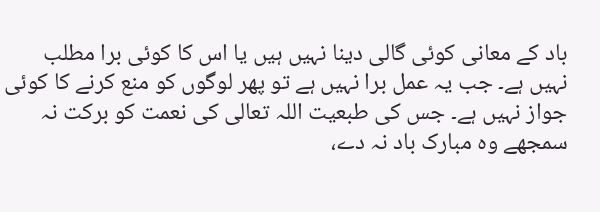باد کے معانی کوئی گالی دینا نہیں ہیں یا اس کا کوئی برا مطلب نہیں ہے۔ جب یہ عمل برا نہیں ہے تو پھر لوگوں کو منع کرنے کا کوئی جواز نہیں ہے۔ جس کی طبعیت اللہ تعالی کی نعمت کو برکت نہ سمجھے وہ مبارک باد نہ دے،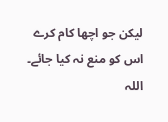لیکن جو اچھا کام کرے اس کو منع نہ کیا جائے۔ اللہ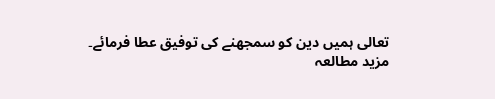تعالی ہمیں دین کو سمجھنے کی توفیق عطا فرمائے۔
مزید مطالعہ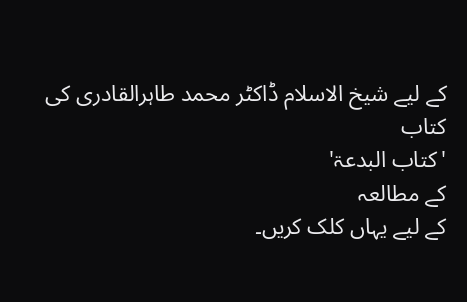کے لیے شیخ الاسلام ڈاکٹر محمد طاہرالقادری کی
کتاب
'کتاب البدعۃ'
کے مطالعہ
کے لیے یہاں کلک کریں۔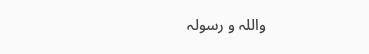واللہ و رسولہ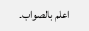اعلم بالصواب۔